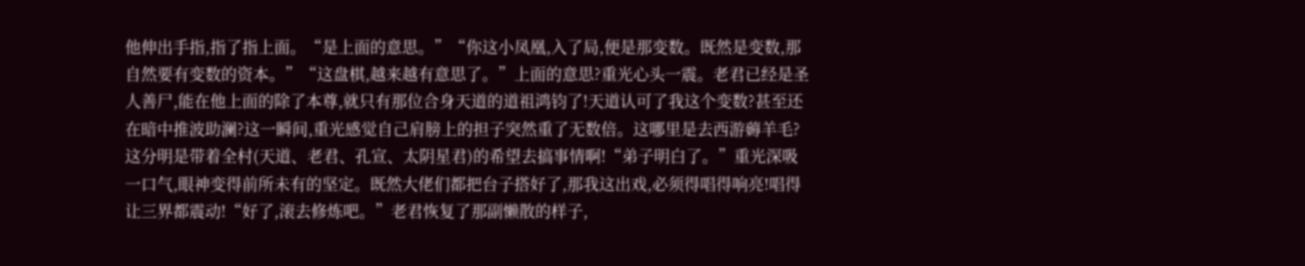他伸出手指,指了指上面。“是上面的意思。”“你这小凤凰,入了局,便是那变数。既然是变数,那自然要有变数的资本。”“这盘棋,越来越有意思了。”上面的意思?重光心头一震。老君已经是圣人善尸,能在他上面的除了本尊,就只有那位合身天道的道祖鸿钧了!天道认可了我这个变数?甚至还在暗中推波助澜?这一瞬间,重光感觉自己肩膀上的担子突然重了无数倍。这哪里是去西游薅羊毛?这分明是带着全村(天道、老君、孔宣、太阴星君)的希望去搞事情啊!“弟子明白了。”重光深吸一口气,眼神变得前所未有的坚定。既然大佬们都把台子搭好了,那我这出戏,必须得唱得响亮!唱得让三界都震动!“好了,滚去修炼吧。”老君恢复了那副懒散的样子,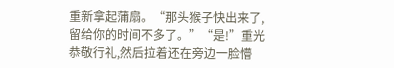重新拿起蒲扇。“那头猴子快出来了,留给你的时间不多了。”“是!”重光恭敬行礼,然后拉着还在旁边一脸懵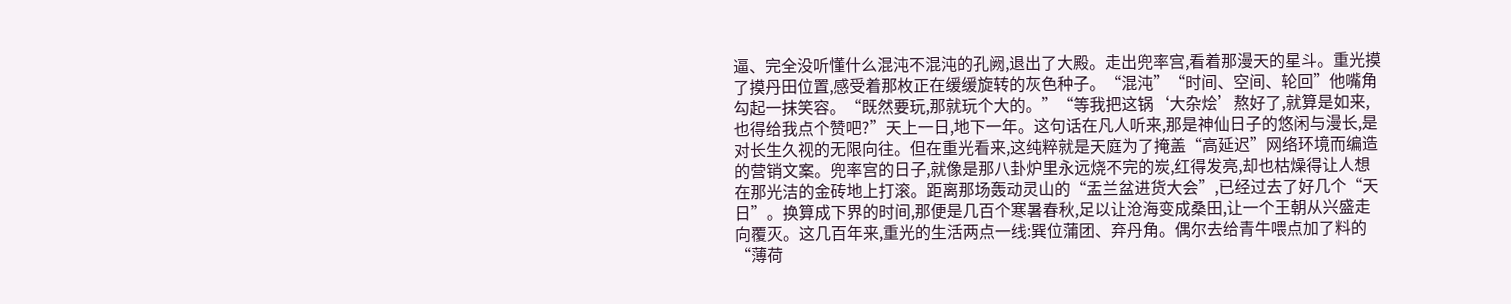逼、完全没听懂什么混沌不混沌的孔阙,退出了大殿。走出兜率宫,看着那漫天的星斗。重光摸了摸丹田位置,感受着那枚正在缓缓旋转的灰色种子。“混沌”“时间、空间、轮回”他嘴角勾起一抹笑容。“既然要玩,那就玩个大的。”“等我把这锅‘大杂烩’熬好了,就算是如来,也得给我点个赞吧?”天上一日,地下一年。这句话在凡人听来,那是神仙日子的悠闲与漫长,是对长生久视的无限向往。但在重光看来,这纯粹就是天庭为了掩盖“高延迟”网络环境而编造的营销文案。兜率宫的日子,就像是那八卦炉里永远烧不完的炭,红得发亮,却也枯燥得让人想在那光洁的金砖地上打滚。距离那场轰动灵山的“盂兰盆进货大会”,已经过去了好几个“天日”。换算成下界的时间,那便是几百个寒暑春秋,足以让沧海变成桑田,让一个王朝从兴盛走向覆灭。这几百年来,重光的生活两点一线:巽位蒲团、弃丹角。偶尔去给青牛喂点加了料的“薄荷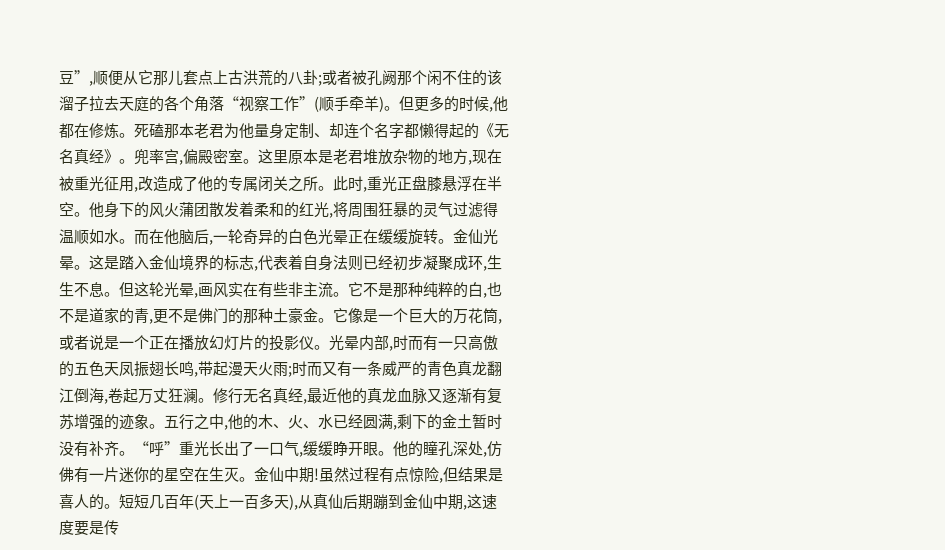豆”,顺便从它那儿套点上古洪荒的八卦;或者被孔阙那个闲不住的该溜子拉去天庭的各个角落“视察工作”(顺手牵羊)。但更多的时候,他都在修炼。死磕那本老君为他量身定制、却连个名字都懒得起的《无名真经》。兜率宫,偏殿密室。这里原本是老君堆放杂物的地方,现在被重光征用,改造成了他的专属闭关之所。此时,重光正盘膝悬浮在半空。他身下的风火蒲团散发着柔和的红光,将周围狂暴的灵气过滤得温顺如水。而在他脑后,一轮奇异的白色光晕正在缓缓旋转。金仙光晕。这是踏入金仙境界的标志,代表着自身法则已经初步凝聚成环,生生不息。但这轮光晕,画风实在有些非主流。它不是那种纯粹的白,也不是道家的青,更不是佛门的那种土豪金。它像是一个巨大的万花筒,或者说是一个正在播放幻灯片的投影仪。光晕内部,时而有一只高傲的五色天凤振翅长鸣,带起漫天火雨;时而又有一条威严的青色真龙翻江倒海,卷起万丈狂澜。修行无名真经,最近他的真龙血脉又逐渐有复苏增强的迹象。五行之中,他的木、火、水已经圆满,剩下的金土暂时没有补齐。“呼”重光长出了一口气,缓缓睁开眼。他的瞳孔深处,仿佛有一片迷你的星空在生灭。金仙中期!虽然过程有点惊险,但结果是喜人的。短短几百年(天上一百多天),从真仙后期蹦到金仙中期,这速度要是传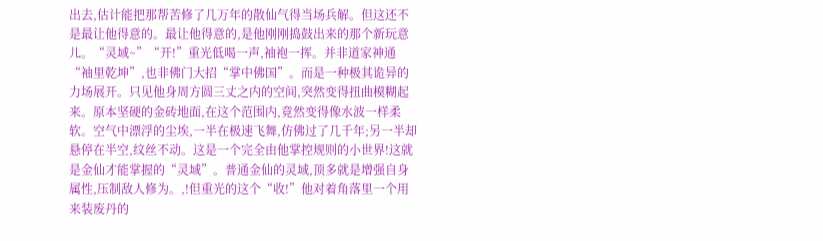出去,估计能把那帮苦修了几万年的散仙气得当场兵解。但这还不是最让他得意的。最让他得意的,是他刚刚捣鼓出来的那个新玩意儿。“灵域~”“开!”重光低喝一声,袖袍一挥。并非道家神通“袖里乾坤”,也非佛门大招“掌中佛国”。而是一种极其诡异的力场展开。只见他身周方圆三丈之内的空间,突然变得扭曲模糊起来。原本坚硬的金砖地面,在这个范围内,竟然变得像水波一样柔软。空气中漂浮的尘埃,一半在极速飞舞,仿佛过了几千年;另一半却悬停在半空,纹丝不动。这是一个完全由他掌控规则的小世界!这就是金仙才能掌握的“灵域”。普通金仙的灵域,顶多就是增强自身属性,压制敌人修为。,!但重光的这个“收!”他对着角落里一个用来装废丹的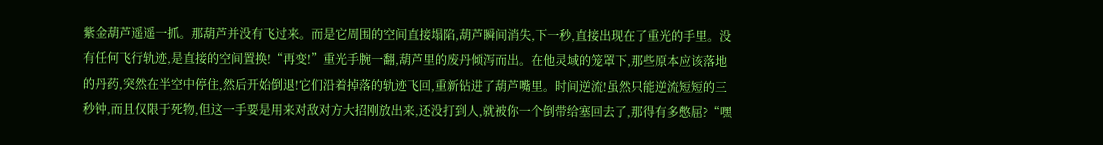紫金葫芦遥遥一抓。那葫芦并没有飞过来。而是它周围的空间直接塌陷,葫芦瞬间消失,下一秒,直接出现在了重光的手里。没有任何飞行轨迹,是直接的空间置换!“再变!”重光手腕一翻,葫芦里的废丹倾泻而出。在他灵域的笼罩下,那些原本应该落地的丹药,突然在半空中停住,然后开始倒退!它们沿着掉落的轨迹飞回,重新钻进了葫芦嘴里。时间逆流!虽然只能逆流短短的三秒钟,而且仅限于死物,但这一手要是用来对敌对方大招刚放出来,还没打到人,就被你一个倒带给塞回去了,那得有多憋屈?“嘿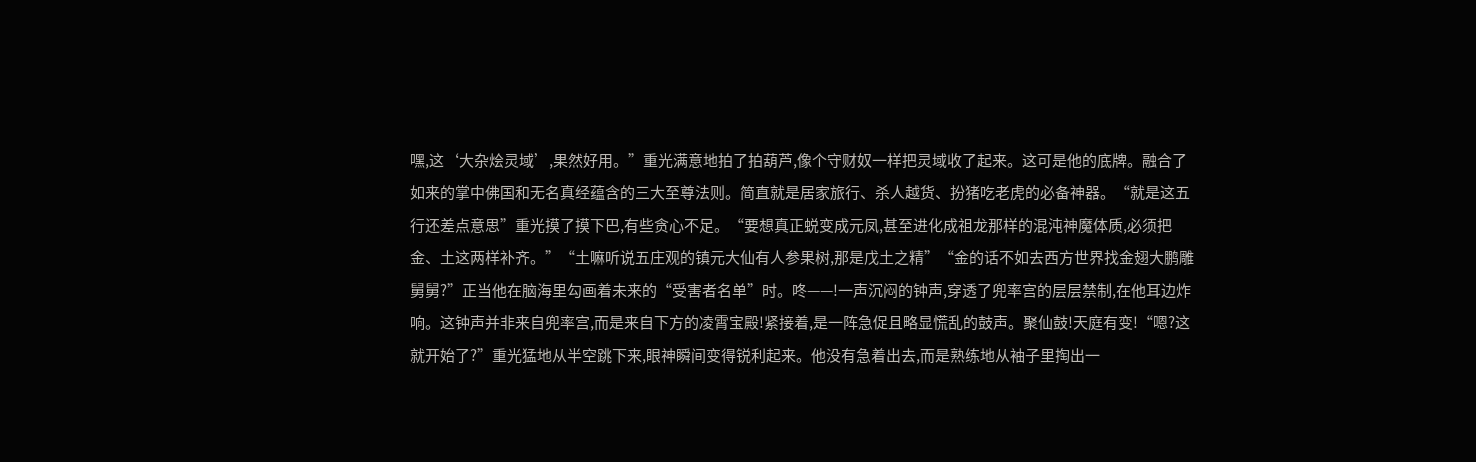嘿,这‘大杂烩灵域’,果然好用。”重光满意地拍了拍葫芦,像个守财奴一样把灵域收了起来。这可是他的底牌。融合了如来的掌中佛国和无名真经蕴含的三大至尊法则。简直就是居家旅行、杀人越货、扮猪吃老虎的必备神器。“就是这五行还差点意思”重光摸了摸下巴,有些贪心不足。“要想真正蜕变成元凤,甚至进化成祖龙那样的混沌神魔体质,必须把金、土这两样补齐。”“土嘛听说五庄观的镇元大仙有人参果树,那是戊土之精”“金的话不如去西方世界找金翅大鹏雕舅舅?”正当他在脑海里勾画着未来的“受害者名单”时。咚——!一声沉闷的钟声,穿透了兜率宫的层层禁制,在他耳边炸响。这钟声并非来自兜率宫,而是来自下方的凌霄宝殿!紧接着,是一阵急促且略显慌乱的鼓声。聚仙鼓!天庭有变!“嗯?这就开始了?”重光猛地从半空跳下来,眼神瞬间变得锐利起来。他没有急着出去,而是熟练地从袖子里掏出一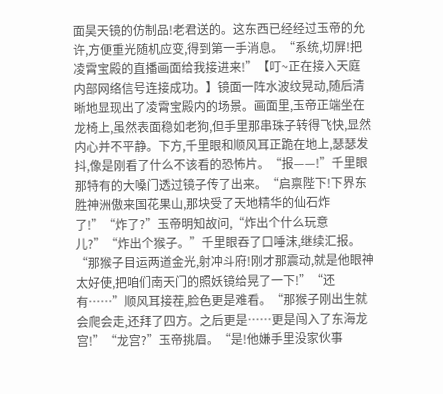面昊天镜的仿制品!老君送的。这东西已经经过玉帝的允许,方便重光随机应变,得到第一手消息。“系统,切屏!把凌霄宝殿的直播画面给我接进来!”【叮~正在接入天庭内部网络信号连接成功。】镜面一阵水波纹晃动,随后清晰地显现出了凌霄宝殿内的场景。画面里,玉帝正端坐在龙椅上,虽然表面稳如老狗,但手里那串珠子转得飞快,显然内心并不平静。下方,千里眼和顺风耳正跪在地上,瑟瑟发抖,像是刚看了什么不该看的恐怖片。“报——!”千里眼那特有的大嗓门透过镜子传了出来。“启禀陛下!下界东胜神洲傲来国花果山,那块受了天地精华的仙石炸了!”“炸了?”玉帝明知故问,“炸出个什么玩意儿?”“炸出个猴子。”千里眼吞了口唾沫,继续汇报。“那猴子目运两道金光,射冲斗府!刚才那震动,就是他眼神太好使,把咱们南天门的照妖镜给晃了一下!”“还有……”顺风耳接茬,脸色更是难看。“那猴子刚出生就会爬会走,还拜了四方。之后更是……更是闯入了东海龙宫!”“龙宫?”玉帝挑眉。“是!他嫌手里没家伙事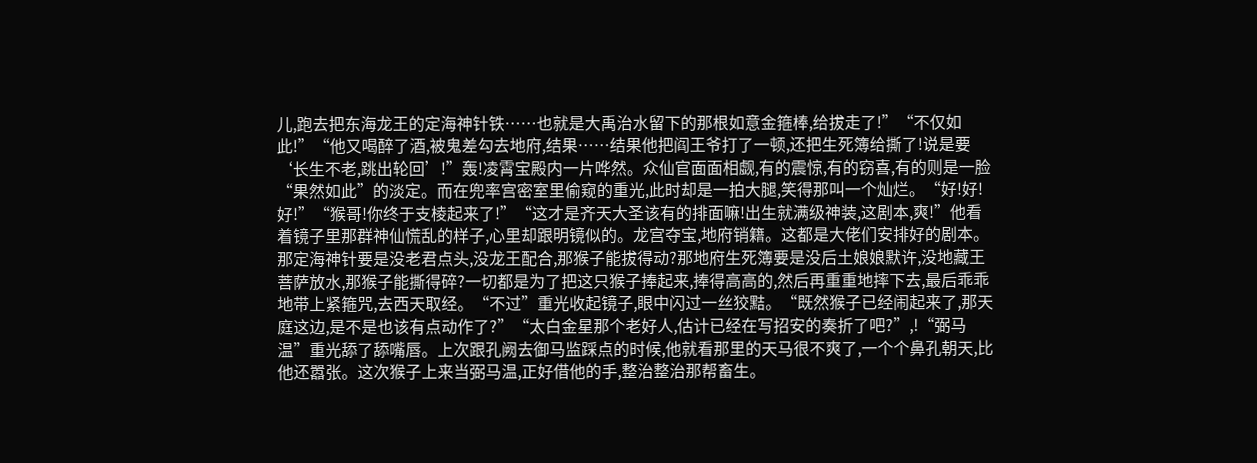儿,跑去把东海龙王的定海神针铁……也就是大禹治水留下的那根如意金箍棒,给拔走了!”“不仅如此!”“他又喝醉了酒,被鬼差勾去地府,结果……结果他把阎王爷打了一顿,还把生死簿给撕了!说是要‘长生不老,跳出轮回’!”轰!凌霄宝殿内一片哗然。众仙官面面相觑,有的震惊,有的窃喜,有的则是一脸“果然如此”的淡定。而在兜率宫密室里偷窥的重光,此时却是一拍大腿,笑得那叫一个灿烂。“好!好!好!”“猴哥!你终于支棱起来了!”“这才是齐天大圣该有的排面嘛!出生就满级神装,这剧本,爽!”他看着镜子里那群神仙慌乱的样子,心里却跟明镜似的。龙宫夺宝,地府销籍。这都是大佬们安排好的剧本。那定海神针要是没老君点头,没龙王配合,那猴子能拔得动?那地府生死簿要是没后土娘娘默许,没地藏王菩萨放水,那猴子能撕得碎?一切都是为了把这只猴子捧起来,捧得高高的,然后再重重地摔下去,最后乖乖地带上紧箍咒,去西天取经。“不过”重光收起镜子,眼中闪过一丝狡黠。“既然猴子已经闹起来了,那天庭这边,是不是也该有点动作了?”“太白金星那个老好人,估计已经在写招安的奏折了吧?”,!“弼马温”重光舔了舔嘴唇。上次跟孔阙去御马监踩点的时候,他就看那里的天马很不爽了,一个个鼻孔朝天,比他还嚣张。这次猴子上来当弼马温,正好借他的手,整治整治那帮畜生。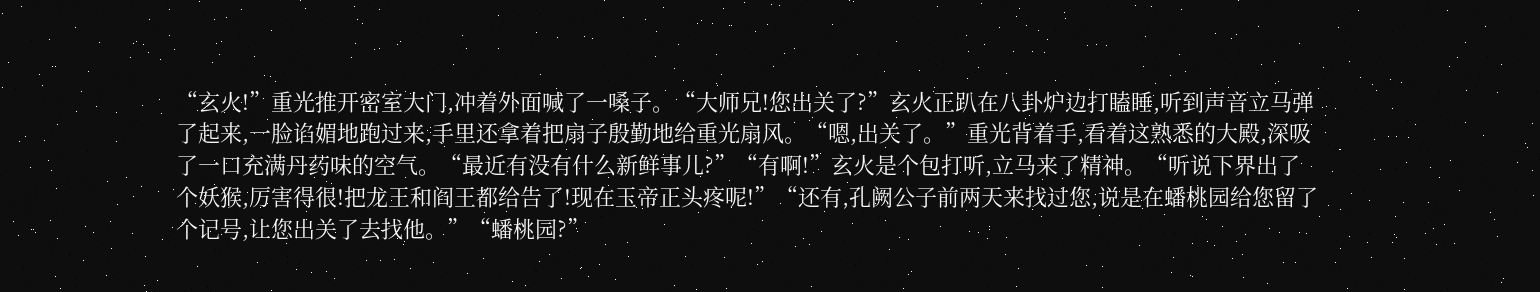“玄火!”重光推开密室大门,冲着外面喊了一嗓子。“大师兄!您出关了?”玄火正趴在八卦炉边打瞌睡,听到声音立马弹了起来,一脸谄媚地跑过来,手里还拿着把扇子殷勤地给重光扇风。“嗯,出关了。”重光背着手,看着这熟悉的大殿,深吸了一口充满丹药味的空气。“最近有没有什么新鲜事儿?”“有啊!”玄火是个包打听,立马来了精神。“听说下界出了个妖猴,厉害得很!把龙王和阎王都给告了!现在玉帝正头疼呢!”“还有,孔阙公子前两天来找过您,说是在蟠桃园给您留了个记号,让您出关了去找他。”“蟠桃园?”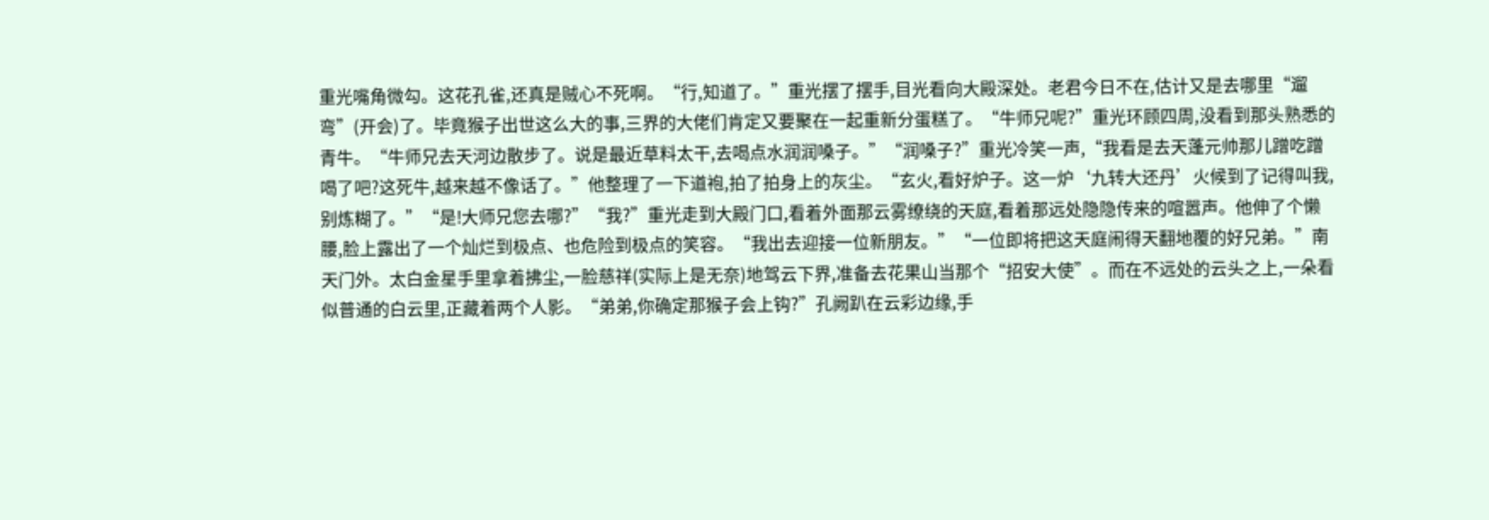重光嘴角微勾。这花孔雀,还真是贼心不死啊。“行,知道了。”重光摆了摆手,目光看向大殿深处。老君今日不在,估计又是去哪里“遛弯”(开会)了。毕竟猴子出世这么大的事,三界的大佬们肯定又要聚在一起重新分蛋糕了。“牛师兄呢?”重光环顾四周,没看到那头熟悉的青牛。“牛师兄去天河边散步了。说是最近草料太干,去喝点水润润嗓子。”“润嗓子?”重光冷笑一声,“我看是去天蓬元帅那儿蹭吃蹭喝了吧?这死牛,越来越不像话了。”他整理了一下道袍,拍了拍身上的灰尘。“玄火,看好炉子。这一炉‘九转大还丹’火候到了记得叫我,别炼糊了。”“是!大师兄您去哪?”“我?”重光走到大殿门口,看着外面那云雾缭绕的天庭,看着那远处隐隐传来的喧嚣声。他伸了个懒腰,脸上露出了一个灿烂到极点、也危险到极点的笑容。“我出去迎接一位新朋友。”“一位即将把这天庭闹得天翻地覆的好兄弟。”南天门外。太白金星手里拿着拂尘,一脸慈祥(实际上是无奈)地驾云下界,准备去花果山当那个“招安大使”。而在不远处的云头之上,一朵看似普通的白云里,正藏着两个人影。“弟弟,你确定那猴子会上钩?”孔阙趴在云彩边缘,手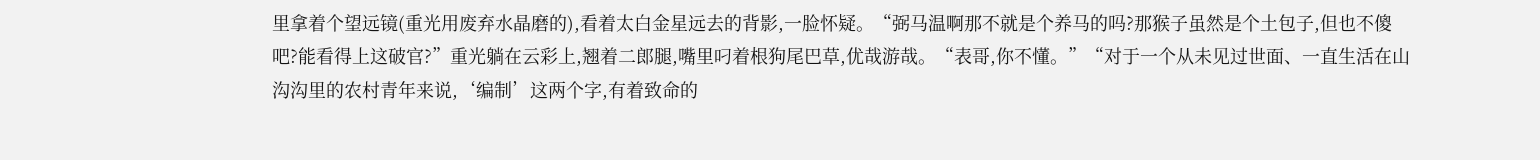里拿着个望远镜(重光用废弃水晶磨的),看着太白金星远去的背影,一脸怀疑。“弼马温啊那不就是个养马的吗?那猴子虽然是个土包子,但也不傻吧?能看得上这破官?”重光躺在云彩上,翘着二郎腿,嘴里叼着根狗尾巴草,优哉游哉。“表哥,你不懂。”“对于一个从未见过世面、一直生活在山沟沟里的农村青年来说,‘编制’这两个字,有着致命的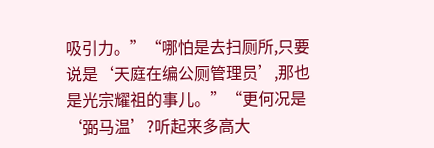吸引力。”“哪怕是去扫厕所,只要说是‘天庭在编公厕管理员’,那也是光宗耀祖的事儿。”“更何况是‘弼马温’?听起来多高大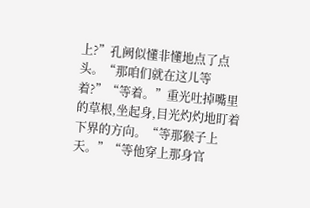上?”孔阙似懂非懂地点了点头。“那咱们就在这儿等着?”“等着。”重光吐掉嘴里的草根,坐起身,目光灼灼地盯着下界的方向。“等那猴子上天。”“等他穿上那身官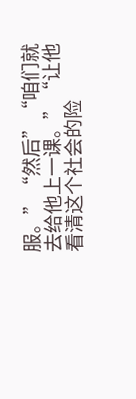服。”“然后”“咱们就去给他上一课。”“让他看清这个社会的险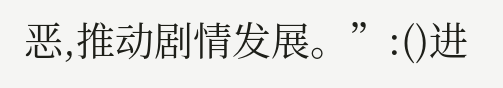恶,推动剧情发展。”:()进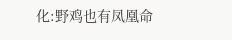化:野鸡也有凤凰命